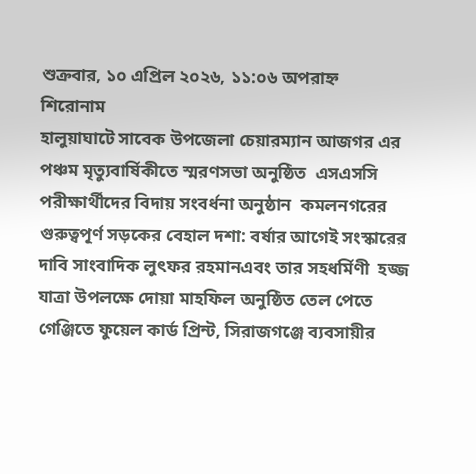শুক্রবার, ১০ এপ্রিল ২০২৬, ১১:০৬ অপরাহ্ন
শিরোনাম
হালুয়াঘাটে সাবেক উপজেলা চেয়ারম্যান আজগর এর পঞ্চম মৃত্যুবার্ষিকীতে স্মরণসভা অনুষ্ঠিত  এসএসসি পরীক্ষার্থীদের বিদায় সংবর্ধনা অনুষ্ঠান  কমলনগরের গুরুত্বপূর্ণ সড়কের বেহাল দশা: বর্ষার আগেই সংস্কারের দাবি সাংবাদিক লুৎফর রহমানএবং তার সহধর্মিণী  হজ্জ যাত্রা উপলক্ষে দোয়া মাহফিল অনুষ্ঠিত তেল পেতে গেঞ্জিতে ফুয়েল কার্ড প্রিন্ট, সিরাজগঞ্জে ব্যবসায়ীর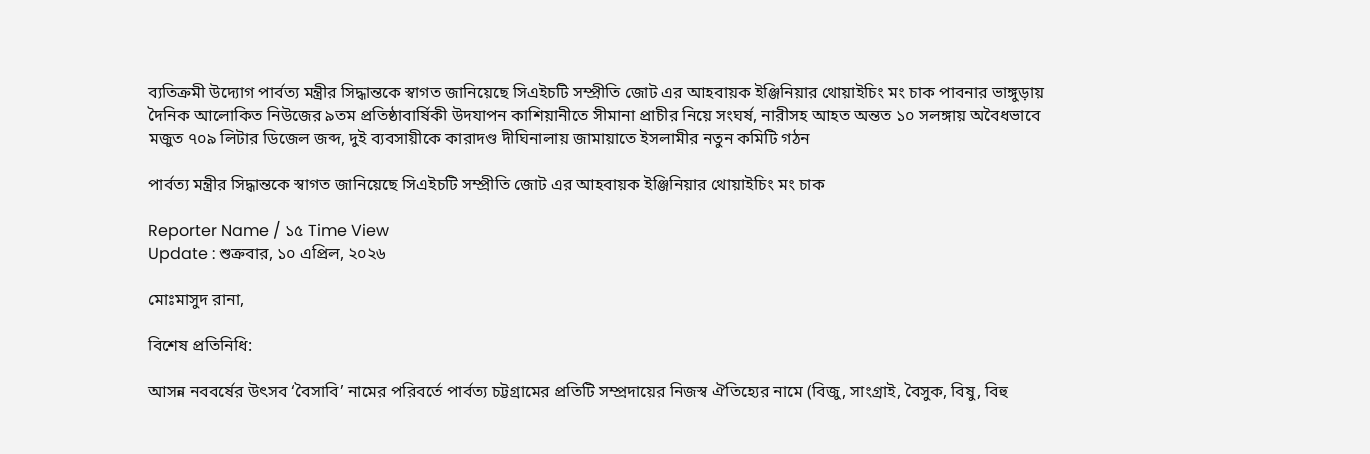ব্যতিক্রমী উদ্যোগ পার্বত্য মন্ত্রীর সিদ্ধান্তকে স্বাগত জানিয়েছে সিএইচটি সম্প্রীতি জোট এর আহবায়ক ইঞ্জিনিয়ার থোয়াইচিং মং চাক পাবনার ভাঙ্গুড়ায় দৈনিক আলোকিত নিউজের ৯তম প্রতিষ্ঠাবার্ষিকী উদযাপন কাশিয়ানীতে সীমানা প্রাচীর নিয়ে সংঘর্ষ, নারীসহ আহত অন্তত ১০ সলঙ্গায় অবৈধভাবে মজুত ৭০৯ লিটার ডিজেল জব্দ, দুই ব্যবসায়ীকে কারাদণ্ড দীঘিনালায় জামায়াতে ইসলামীর নতুন কমিটি গঠন

পার্বত্য মন্ত্রীর সিদ্ধান্তকে স্বাগত জানিয়েছে সিএইচটি সম্প্রীতি জোট এর আহবায়ক ইঞ্জিনিয়ার থোয়াইচিং মং চাক

Reporter Name / ১৫ Time View
Update : শুক্রবার, ১০ এপ্রিল, ২০২৬

মোঃমাসুদ রানা,

বিশেষ প্রতিনিধি:

আসন্ন নববর্ষের উৎসব ‘বৈসাবি’ নামের পরিবর্তে পার্বত্য চট্টগ্রামের প্রতিটি সম্প্রদায়ের নিজস্ব ঐতিহ্যের নামে (বিজু, সাংগ্রাই, বৈসুক, বিষু, বিহু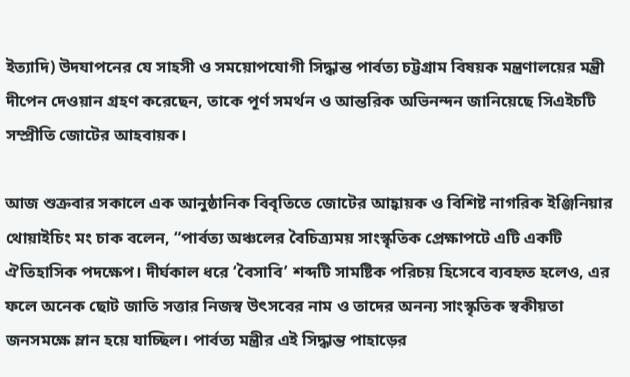ইত্যাদি) উদযাপনের যে সাহসী ও সময়োপযোগী সিদ্ধান্ত পার্বত্য চট্টগ্রাম বিষয়ক মন্ত্রণালয়ের মন্ত্রী দীপেন দেওয়ান গ্রহণ করেছেন, তাকে পূর্ণ সমর্থন ও আন্তরিক অভিনন্দন জানিয়েছে সিএইচটি সম্প্রীতি জোটের আহবায়ক।

আজ শুক্রবার সকালে এক আনুষ্ঠানিক বিবৃতিতে জোটের আহ্বায়ক ও বিশিষ্ট নাগরিক ইঞ্জিনিয়ার থোয়াইচিং মং চাক বলেন, “পার্বত্য অঞ্চলের বৈচিত্র্যময় সাংস্কৃতিক প্রেক্ষাপটে এটি একটি ঐতিহাসিক পদক্ষেপ। দীর্ঘকাল ধরে ‘বৈসাবি’ শব্দটি সামষ্টিক পরিচয় হিসেবে ব্যবহৃত হলেও, এর ফলে অনেক ছোট জাতি সত্তার নিজস্ব উৎসবের নাম ও তাদের অনন্য সাংস্কৃতিক স্বকীয়তা জনসমক্ষে ম্লান হয়ে যাচ্ছিল। পার্বত্য মন্ত্রীর এই সিদ্ধান্ত পাহাড়ের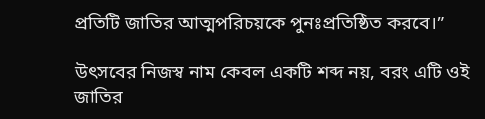প্রতিটি জাতির আত্মপরিচয়কে পুনঃপ্রতিষ্ঠিত করবে।”

উৎসবের নিজস্ব নাম কেবল একটি শব্দ নয়, বরং এটি ওই জাতির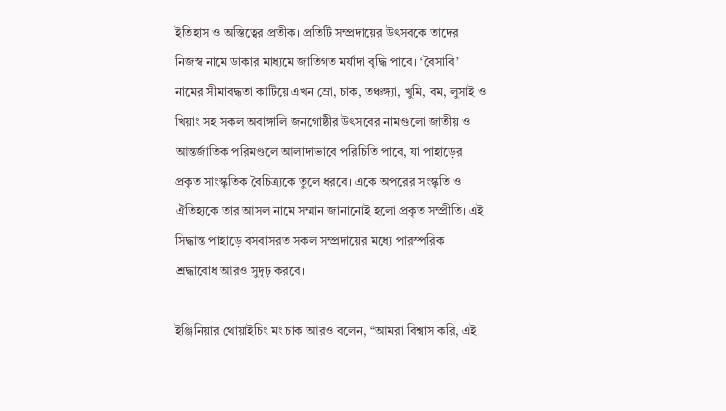ইতিহাস ও অস্তিত্বের প্রতীক। প্রতিটি সম্প্রদায়ের উৎসবকে তাদের নিজস্ব নামে ডাকার মাধ্যমে জাতিগত মর্যাদা বৃদ্ধি পাবে। ‘বৈসাবি’ নামের সীমাবদ্ধতা কাটিয়ে এখন ম্রো, চাক, তঞ্চঙ্গ্যা, খুমি, বম, লুসাই ও খিয়াং সহ সকল অবাঙ্গালি জনগোষ্ঠীর উৎসবের নামগুলো জাতীয় ও আন্তর্জাতিক পরিমণ্ডলে আলাদাভাবে পরিচিতি পাবে, যা পাহাড়ের প্রকৃত সাংস্কৃতিক বৈচিত্র্যকে তুলে ধরবে। একে অপরের সংস্কৃতি ও ঐতিহ্যকে তার আসল নামে সম্মান জানানোই হলো প্রকৃত সম্প্রীতি। এই সিদ্ধান্ত পাহাড়ে বসবাসরত সকল সম্প্রদায়ের মধ্যে পারস্পরিক শ্রদ্ধাবোধ আরও সুদৃঢ় করবে।

ইঞ্জিনিয়ার থোয়াইচিং মং চাক আরও বলেন, “আমরা বিশ্বাস করি, এই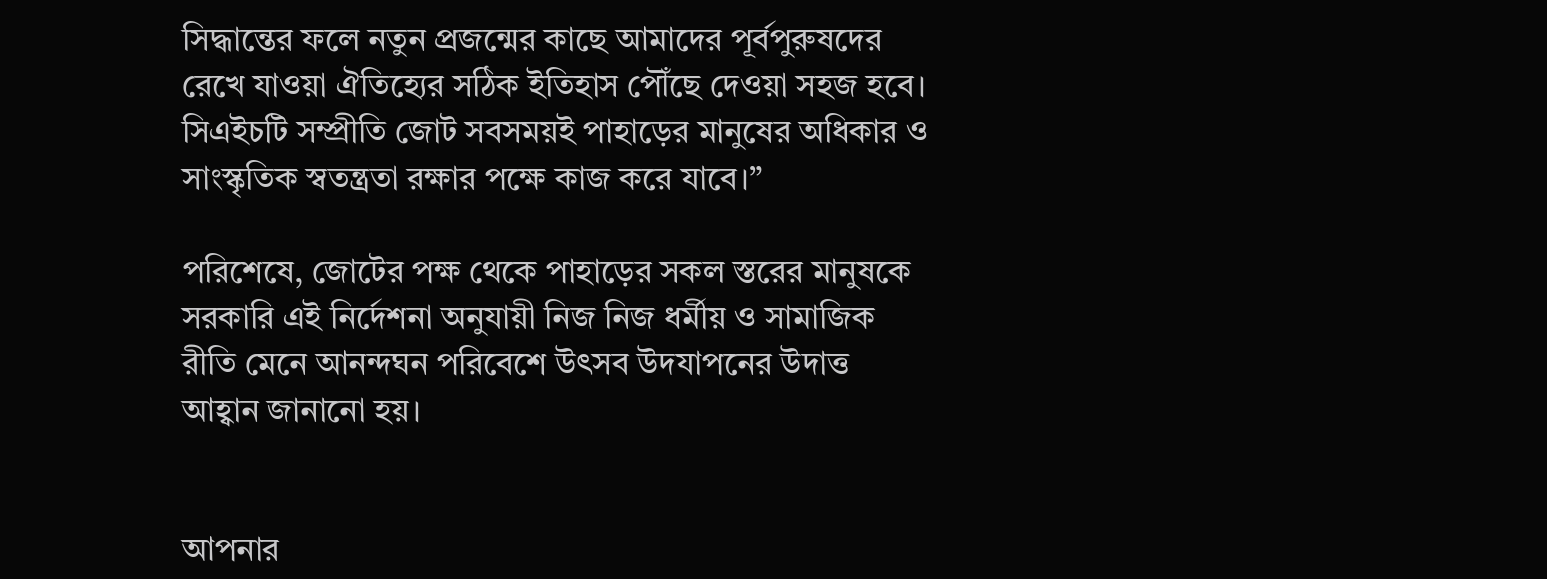সিদ্ধান্তের ফলে নতুন প্রজন্মের কাছে আমাদের পূর্বপুরুষদের রেখে যাওয়া ঐতিহ্যের সঠিক ইতিহাস পৌঁছে দেওয়া সহজ হবে। সিএইচটি সম্প্রীতি জোট সবসময়ই পাহাড়ের মানুষের অধিকার ও সাংস্কৃতিক স্বতন্ত্রতা রক্ষার পক্ষে কাজ করে যাবে।”

পরিশেষে, জোটের পক্ষ থেকে পাহাড়ের সকল স্তরের মানুষকে সরকারি এই নির্দেশনা অনুযায়ী নিজ নিজ ধর্মীয় ও সামাজিক রীতি মেনে আনন্দঘন পরিবেশে উৎসব উদযাপনের উদাত্ত আহ্বান জানানো হয়।


আপনার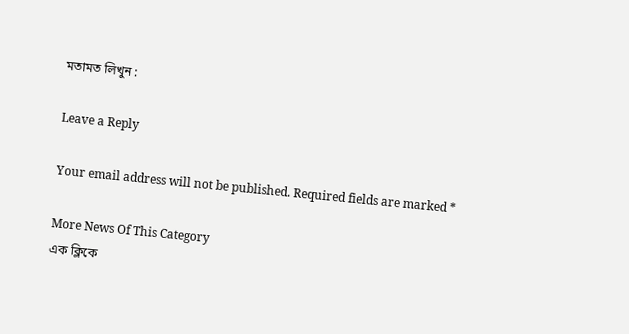মতামত লিখুন :

Leave a Reply

Your email address will not be published. Required fields are marked *

More News Of This Category
এক ক্লিকে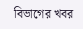বিভাগের খবর